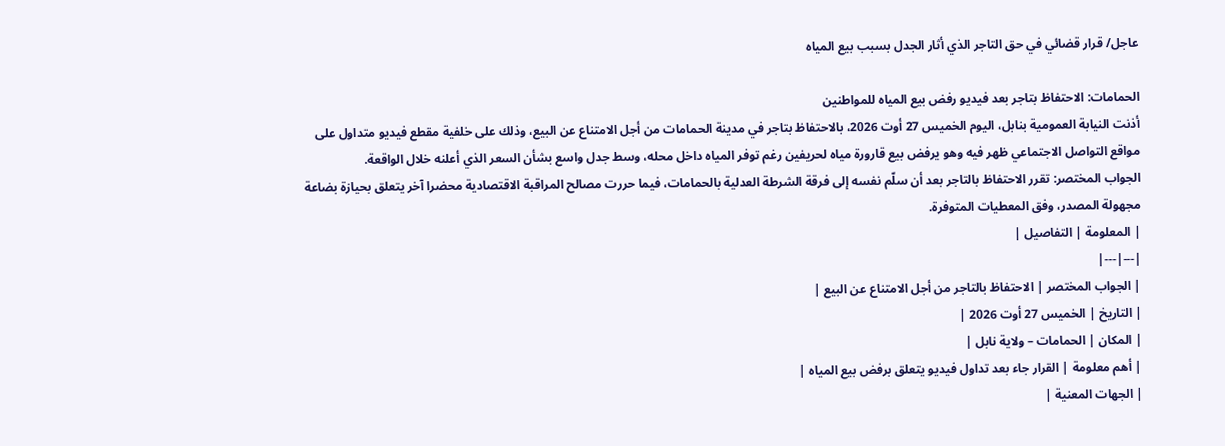عاجل/ قرار قضائي في حق التاجر الذي أثار الجدل بسبب بيع المياه

الحمامات: الاحتفاظ بتاجر بعد فيديو رفض بيع المياه للمواطنين
أذنت النيابة العمومية بنابل، اليوم الخميس 27 أوت 2026، بالاحتفاظ بتاجر في مدينة الحمامات من أجل الامتناع عن البيع، وذلك على خلفية مقطع فيديو متداول على مواقع التواصل الاجتماعي ظهر فيه وهو يرفض بيع قارورة مياه لحريفين رغم توفر المياه داخل محله، وسط جدل واسع بشأن السعر الذي أعلنه خلال الواقعة.
الجواب المختصر: تقرر الاحتفاظ بالتاجر بعد أن سلّم نفسه إلى فرقة الشرطة العدلية بالحمامات، فيما حررت مصالح المراقبة الاقتصادية محضرا آخر يتعلق بحيازة بضاعة مجهولة المصدر، وفق المعطيات المتوفرة.
| المعلومة | التفاصيل |
|---|---|
| الجواب المختصر | الاحتفاظ بالتاجر من أجل الامتناع عن البيع |
| التاريخ | الخميس 27 أوت 2026 |
| المكان | الحمامات – ولاية نابل |
| أهم معلومة | القرار جاء بعد تداول فيديو يتعلق برفض بيع المياه |
| الجهات المعنية |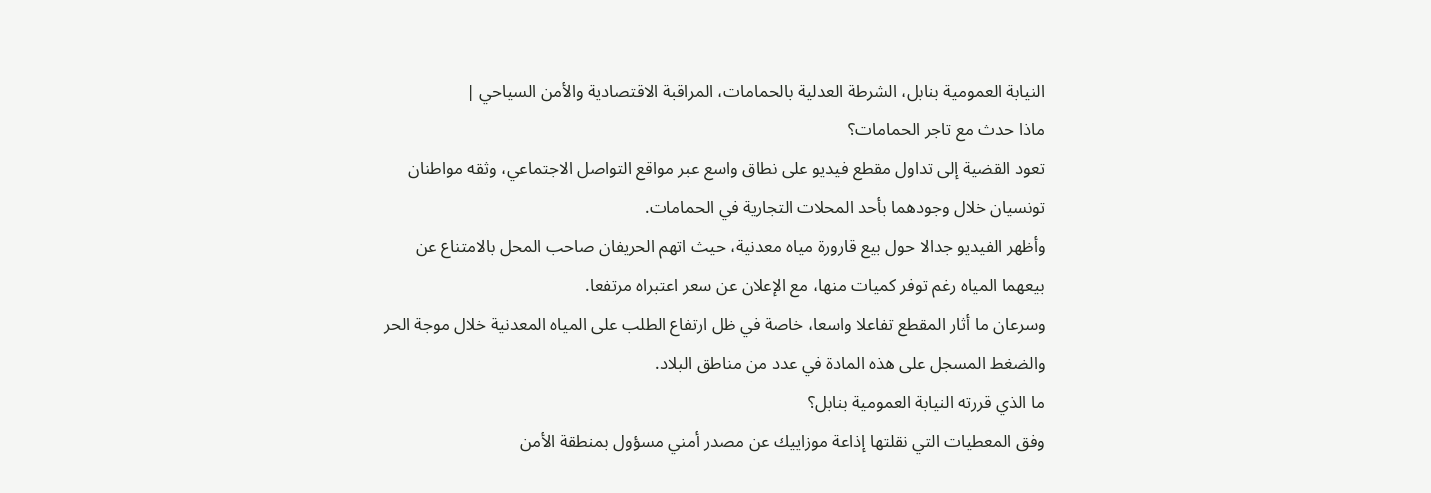النيابة العمومية بنابل، الشرطة العدلية بالحمامات، المراقبة الاقتصادية والأمن السياحي |
ماذا حدث مع تاجر الحمامات؟
تعود القضية إلى تداول مقطع فيديو على نطاق واسع عبر مواقع التواصل الاجتماعي، وثقه مواطنان تونسيان خلال وجودهما بأحد المحلات التجارية في الحمامات.
وأظهر الفيديو جدالا حول بيع قارورة مياه معدنية، حيث اتهم الحريفان صاحب المحل بالامتناع عن بيعهما المياه رغم توفر كميات منها، مع الإعلان عن سعر اعتبراه مرتفعا.
وسرعان ما أثار المقطع تفاعلا واسعا، خاصة في ظل ارتفاع الطلب على المياه المعدنية خلال موجة الحر والضغط المسجل على هذه المادة في عدد من مناطق البلاد.
ما الذي قررته النيابة العمومية بنابل؟
وفق المعطيات التي نقلتها إذاعة موزاييك عن مصدر أمني مسؤول بمنطقة الأمن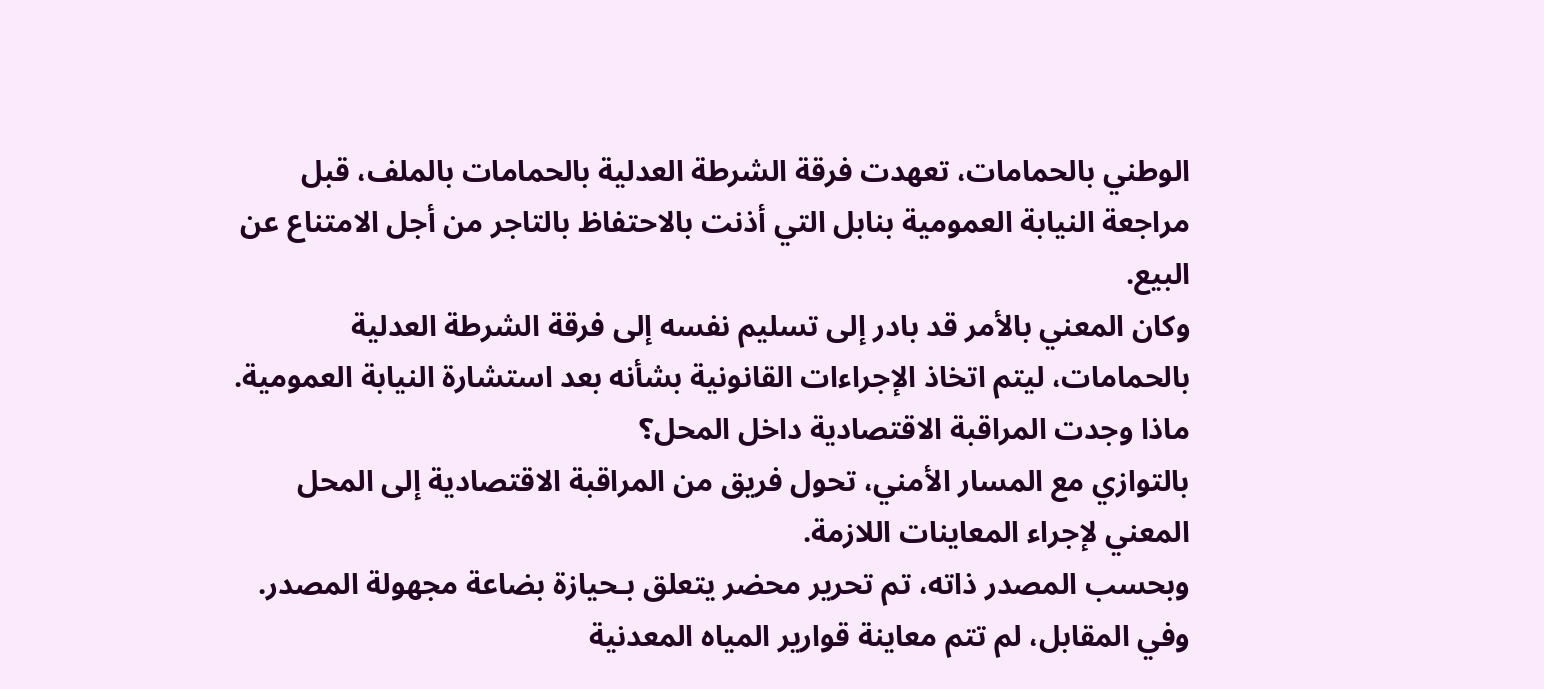الوطني بالحمامات، تعهدت فرقة الشرطة العدلية بالحمامات بالملف، قبل مراجعة النيابة العمومية بنابل التي أذنت بالاحتفاظ بالتاجر من أجل الامتناع عن البيع.
وكان المعني بالأمر قد بادر إلى تسليم نفسه إلى فرقة الشرطة العدلية بالحمامات، ليتم اتخاذ الإجراءات القانونية بشأنه بعد استشارة النيابة العمومية.
ماذا وجدت المراقبة الاقتصادية داخل المحل؟
بالتوازي مع المسار الأمني، تحول فريق من المراقبة الاقتصادية إلى المحل المعني لإجراء المعاينات اللازمة.
وبحسب المصدر ذاته، تم تحرير محضر يتعلق بـحيازة بضاعة مجهولة المصدر. وفي المقابل، لم تتم معاينة قوارير المياه المعدنية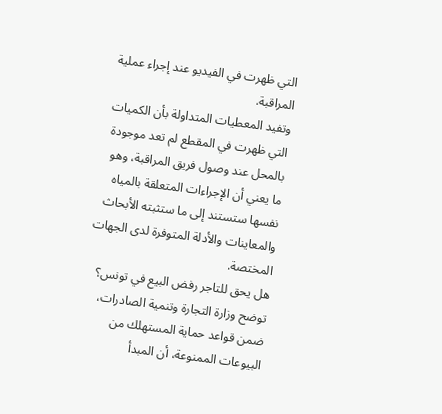التي ظهرت في الفيديو عند إجراء عملية المراقبة.
وتفيد المعطيات المتداولة بأن الكميات التي ظهرت في المقطع لم تعد موجودة بالمحل عند وصول فريق المراقبة، وهو ما يعني أن الإجراءات المتعلقة بالمياه نفسها ستستند إلى ما ستثبته الأبحاث والمعاينات والأدلة المتوفرة لدى الجهات المختصة.
هل يحق للتاجر رفض البيع في تونس؟
توضح وزارة التجارة وتنمية الصادرات، ضمن قواعد حماية المستهلك من البيوعات الممنوعة، أن المبدأ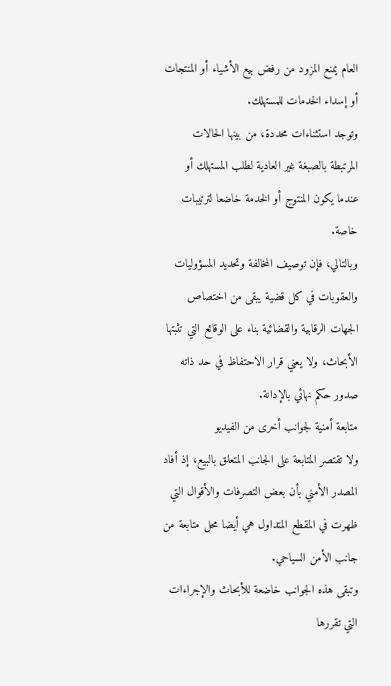العام يمنع المزود من رفض بيع الأشياء أو المنتجات أو إسداء الخدمات للمستهلك.
وتوجد استثناءات محددة، من بينها الحالات المرتبطة بالصبغة غير العادية لطلب المستهلك أو عندما يكون المنتوج أو الخدمة خاضعا لترتيبات خاصة.
وبالتالي، فإن توصيف المخالفة وتحديد المسؤوليات والعقوبات في كل قضية يبقى من اختصاص الجهات الرقابية والقضائية بناء على الوقائع التي تثبتها الأبحاث، ولا يعني قرار الاحتفاظ في حد ذاته صدور حكم نهائي بالإدانة.
متابعة أمنية لجوانب أخرى من الفيديو
ولا تقتصر المتابعة على الجانب المتعلق بالبيع، إذ أفاد المصدر الأمني بأن بعض التصرفات والأقوال التي ظهرت في المقطع المتداول هي أيضا محل متابعة من جانب الأمن السياحي.
وتبقى هذه الجوانب خاضعة للأبحاث والإجراءات التي تقررها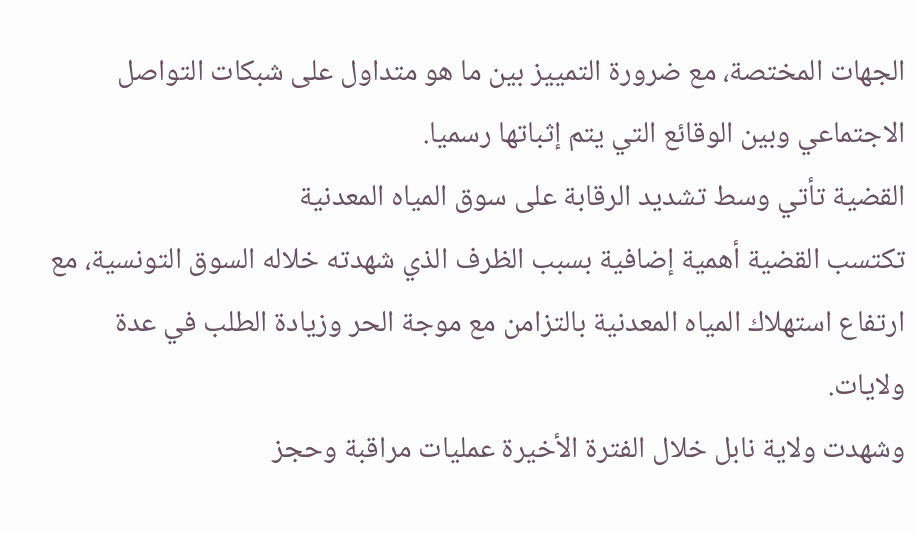الجهات المختصة، مع ضرورة التمييز بين ما هو متداول على شبكات التواصل الاجتماعي وبين الوقائع التي يتم إثباتها رسميا.
القضية تأتي وسط تشديد الرقابة على سوق المياه المعدنية
تكتسب القضية أهمية إضافية بسبب الظرف الذي شهدته خلاله السوق التونسية، مع ارتفاع استهلاك المياه المعدنية بالتزامن مع موجة الحر وزيادة الطلب في عدة ولايات.
وشهدت ولاية نابل خلال الفترة الأخيرة عمليات مراقبة وحجز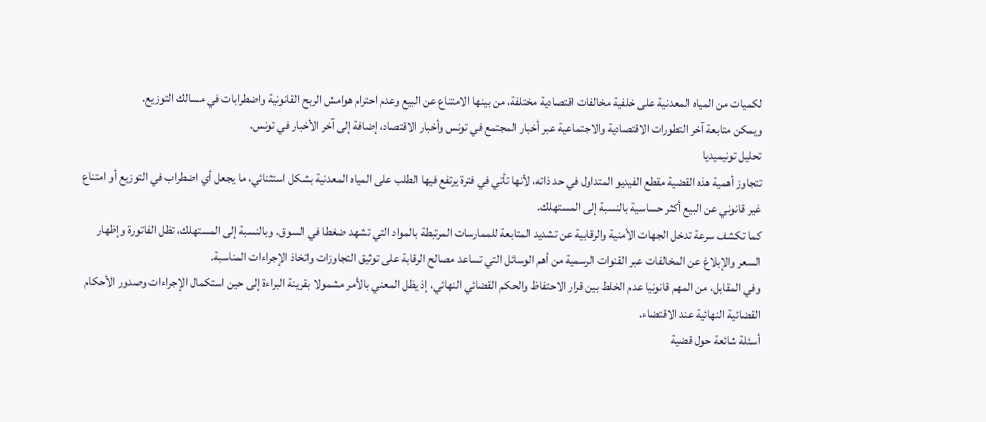لكميات من المياه المعدنية على خلفية مخالفات اقتصادية مختلفة، من بينها الامتناع عن البيع وعدم احترام هوامش الربح القانونية واضطرابات في مسالك التوزيع.
ويمكن متابعة آخر التطورات الاقتصادية والاجتماعية عبر أخبار المجتمع في تونس وأخبار الاقتصاد، إضافة إلى آخر الأخبار في تونس.
تحليل تونيميديا
تتجاوز أهمية هذه القضية مقطع الفيديو المتداول في حد ذاته، لأنها تأتي في فترة يرتفع فيها الطلب على المياه المعدنية بشكل استثنائي، ما يجعل أي اضطراب في التوزيع أو امتناع غير قانوني عن البيع أكثر حساسية بالنسبة إلى المستهلك.
كما تكشف سرعة تدخل الجهات الأمنية والرقابية عن تشديد المتابعة للممارسات المرتبطة بالمواد التي تشهد ضغطا في السوق. وبالنسبة إلى المستهلك، تظل الفاتورة وإظهار السعر والإبلاغ عن المخالفات عبر القنوات الرسمية من أهم الوسائل التي تساعد مصالح الرقابة على توثيق التجاوزات واتخاذ الإجراءات المناسبة.
وفي المقابل، من المهم قانونيا عدم الخلط بين قرار الاحتفاظ والحكم القضائي النهائي، إذ يظل المعني بالأمر مشمولا بقرينة البراءة إلى حين استكمال الإجراءات وصدور الأحكام القضائية النهائية عند الاقتضاء.
أسئلة شائعة حول قضية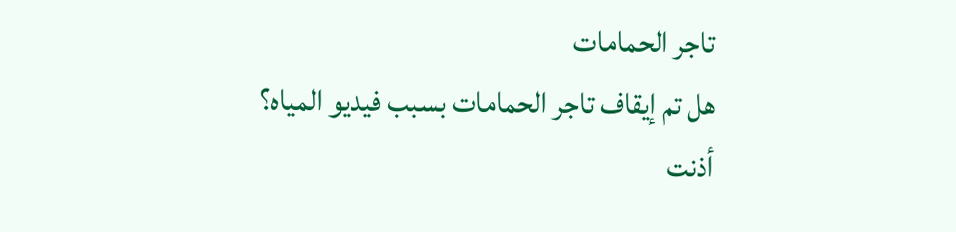تاجر الحمامات
هل تم إيقاف تاجر الحمامات بسبب فيديو المياه؟
أذنت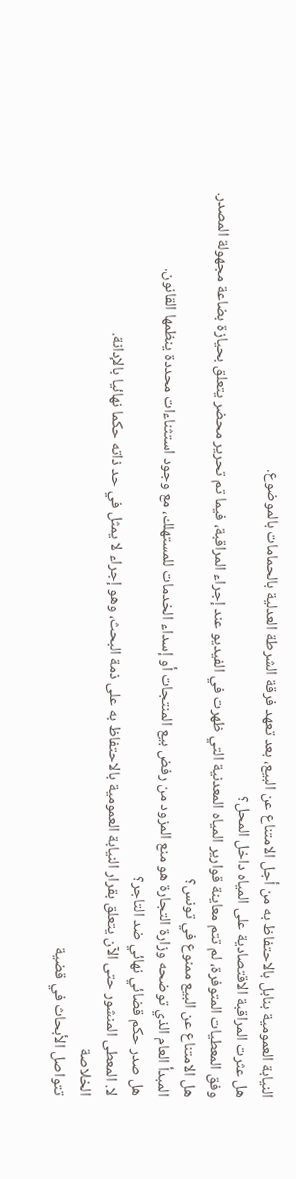النيابة العمومية بنابل بالاحتفاظ به من أجل الامتناع عن البيع، بعد تعهد فرقة الشرطة العدلية بالحمامات بالموضوع.
هل عثرت المراقبة الاقتصادية على المياه داخل المحل؟
وفق المعطيات المتوفرة، لم تتم معاينة قوارير المياه المعدنية التي ظهرت في الفيديو عند إجراء المراقبة، فيما تم تحرير محضر يتعلق بحيازة بضاعة مجهولة المصدر.
هل الامتناع عن البيع ممنوع في تونس؟
المبدأ العام الذي توضحه وزارة التجارة هو منع المزود من رفض بيع المنتجات أو إسداء الخدمات للمستهلك، مع وجود استثناءات محددة ينظمها القانون.
هل صدر حكم قضائي نهائي ضد التاجر؟
لا. المعطى المنشور حتى الآن يتعلق بقرار النيابة العمومية بالاحتفاظ به على ذمة البحث، وهو إجراء لا يمثل في حد ذاته حكما نهائيا بالإدانة.
الخلاصة
تتواصل الأبحاث في قضية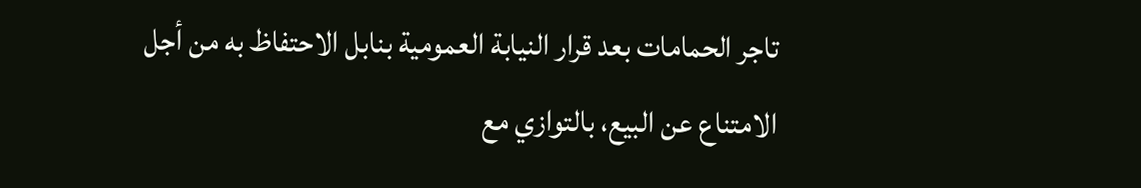تاجر الحمامات بعد قرار النيابة العمومية بنابل الاحتفاظ به من أجل الامتناع عن البيع، بالتوازي مع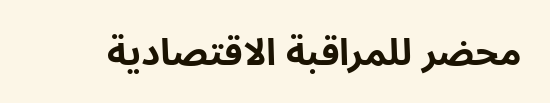محضر للمراقبة الاقتصادية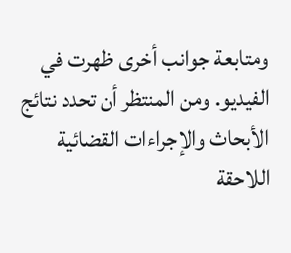ومتابعة جوانب أخرى ظهرت في الفيديو. ومن المنتظر أن تحدد نتائج الأبحاث والإجراءات القضائية اللاحقة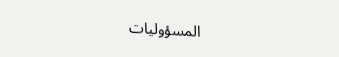المسؤوليات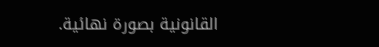القانونية بصورة نهائية.